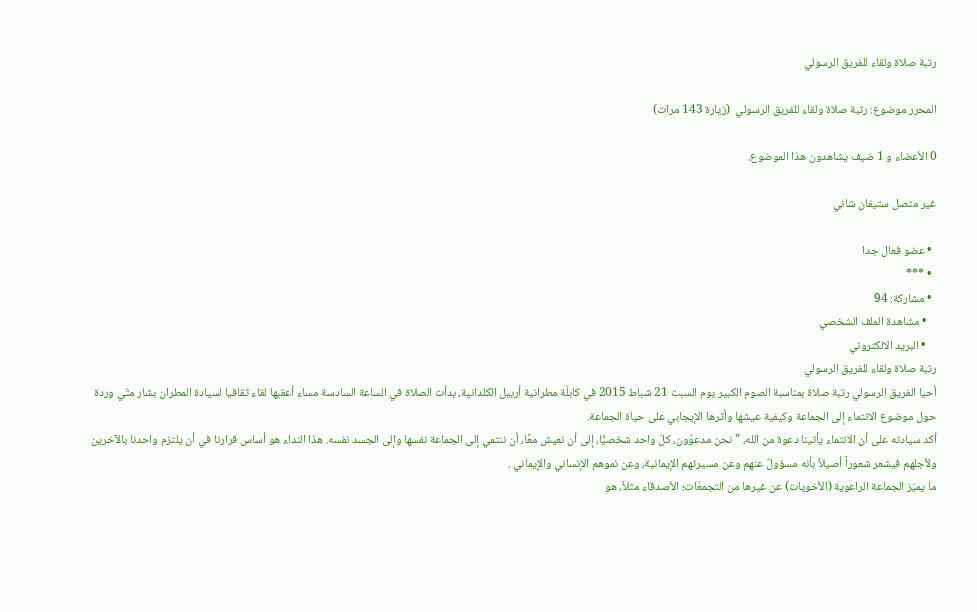رتبة صلاة ولقاء للفريق الرسولي

المحرر موضوع: رتبة صلاة ولقاء للفريق الرسولي  (زيارة 143 مرات)

0 الأعضاء و 1 ضيف يشاهدون هذا الموضوع.

غير متصل ستيفان شاني

  • عضو فعال جدا
  • ***
  • مشاركة: 94
    • مشاهدة الملف الشخصي
    • البريد الالكتروني
رتبة صلاة ولقاء للفريق الرسولي
أحيا الفريق الرسولي رتبة صلاة بمناسبة الصوم الكبير يوم السبت 21 شباط 2015 في كابلّة مطرانية أربيل الكلدانية، بدأت الصلاة في الساعة السادسة مساء أعقبها لقاء ثقافيا لسيادة المطران بشار متّي وردة حول موضوع الانتماء إلى الجماعة وكيفية عيشها وأثرها الإيجابي على حياة الجماعة.
أكد سيادته على أن الانتماء يأتينا دعوة من الله، "نحن مدعوّون، كلّ واحد شخصيًّا، إلى أن نعيش معًا، أن ننتمي إلى الجماعة نفسها وإلى الجسد نفسه. هذا النداء هو أساس قرارنا في أن يلتزم واحدنا بالآخرين ولأجلهم فيشعر شعوراً أصيلاً بأنه مسؤولٌ عنهم وعن مسيرتهم الإيمانية، وعن نموهم الإنساني والإيماني .
ما يميّز الجماعة الراعوية (الأخويات) عن غيرها من التجمعّات؛ الأصدقاء مثلاً، هو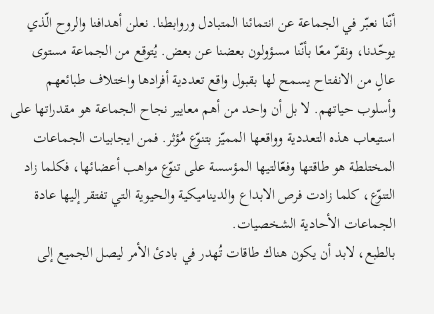أنّنا نعبّر في الجماعة عن انتمائنا المتبادل وروابطنا. نعلن أهدافنا والروح الّذي يوحّدنا، ونقرّ معًا بأنّنا مسؤولون بعضنا عن بعض. يُتوقع من الجماعة مستوى عالٍ من الانفتاح يسمح لها بقبول واقع تعددية أفرادها واختلاف طبائعهم وأسلوب حياتهم. لا بل أن واحد من أهم معايير نجاح الجماعة هو مقدراتها على استيعاب هذه التعددية وواقعها المميّز بتنوّع مُؤثر. فمن ايجابيات الجماعات المختلطة هو طاقتها وفعّالتيها المؤسسة على تنوّع مواهب أعضائها، فكلما زاد التنوّع، كلما زادت فرص الابداع والديناميكية والحيوية التي تفتقر إليها عادة الجماعات الأحادية الشخصيات.
بالطبع، لابد أن يكون هناك طاقات تُهدر في بادئ الأمر ليصل الجميع إلى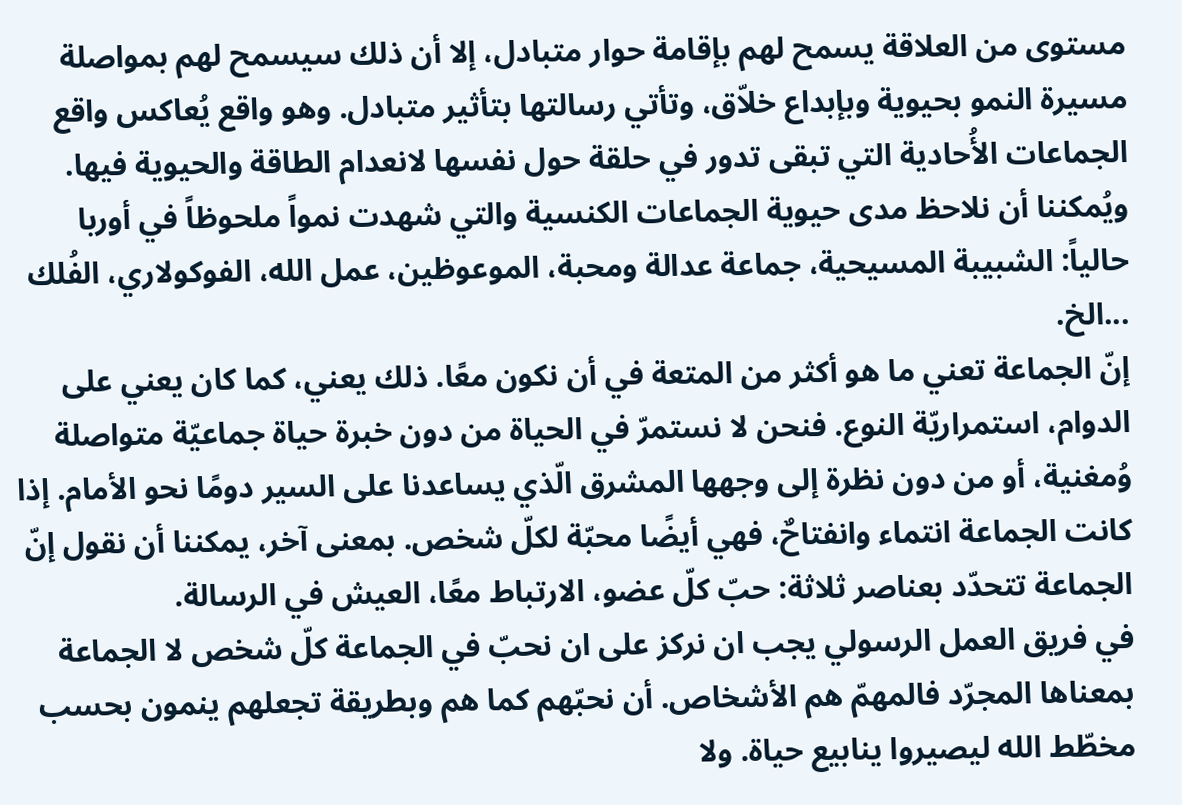مستوى من العلاقة يسمح لهم بإقامة حوار متبادل، إلا أن ذلك سيسمح لهم بمواصلة مسيرة النمو بحيوية وبإبداع خلاّق، وتأتي رسالتها بتأثير متبادل. وهو واقع يُعاكس واقع الجماعات الأُحادية التي تبقى تدور في حلقة حول نفسها لانعدام الطاقة والحيوية فيها. ويُمكننا أن نلاحظ مدى حيوية الجماعات الكنسية والتي شهدت نمواً ملحوظاً في أوربا حالياً: الشبيبة المسيحية، جماعة عدالة ومحبة، الموعوظين، عمل الله، الفوكولاري، الفُلك ...الخ.
إنّ الجماعة تعني ما هو أكثر من المتعة في أن نكون معًا. ذلك يعني، كما كان يعني على الدوام، استمراريّة النوع. فنحن لا نستمرّ في الحياة من دون خبرة حياة جماعيّة متواصلة وُمغنية، أو من دون نظرة إلى وجهها المشرق الّذي يساعدنا على السير دومًا نحو الأمام. إذا كانت الجماعة انتماء وانفتاحٌ، فهي أيضًا محبّة لكلّ شخص. بمعنى آخر، يمكننا أن نقول إنّ الجماعة تتحدّد بعناصر ثلاثة: حبّ كلّ عضو، الارتباط معًا، العيش في الرسالة.
في فريق العمل الرسولي يجب ان نركز على ان نحبّ في الجماعة كلّ شخص لا الجماعة بمعناها المجرّد فالمهمّ هم الأشخاص. أن نحبّهم كما هم وبطريقة تجعلهم ينمون بحسب مخطّط الله ليصيروا ينابيع حياة. ولا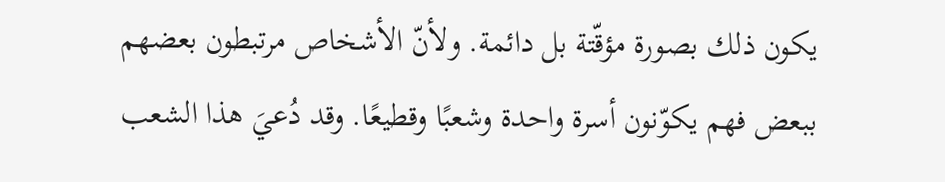يكون ذلك بصورة مؤقّتة بل دائمة. ولأنّ الأشخاص مرتبطون بعضهم ببعض فهم يكوّنون أسرة واحدة وشعبًا وقطيعًا. وقد دُعيَ هذا الشعب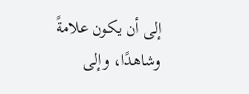إلى أن يكون علامةً وشاهدًا، وإلى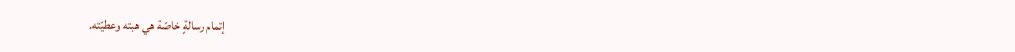إتمام رسالةٍ خاصّة هي هبته وعطيّته.